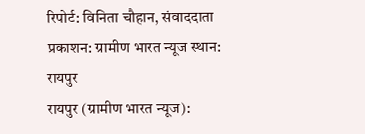रिपोर्ट: विनिता चौहान, संवाददाता प्रकाशन: ग्रामीण भारत न्यूज स्थान: रायपुर
रायपुर (ग्रामीण भारत न्यूज):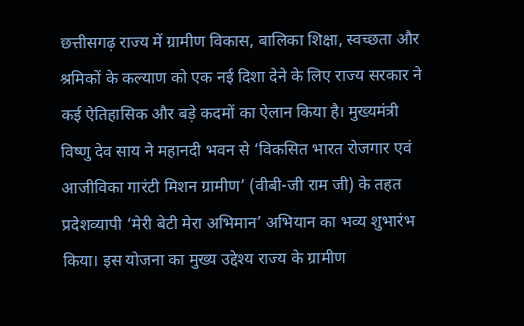छत्तीसगढ़ राज्य में ग्रामीण विकास, बालिका शिक्षा, स्वच्छता और श्रमिकों के कल्याण को एक नई दिशा देने के लिए राज्य सरकार ने कई ऐतिहासिक और बड़े कदमों का ऐलान किया है। मुख्यमंत्री विष्णु देव साय ने महानदी भवन से ‘विकसित भारत रोजगार एवं आजीविका गारंटी मिशन ग्रामीण’ (वीबी-जी राम जी) के तहत प्रदेशव्यापी ‘मेरी बेटी मेरा अभिमान’ अभियान का भव्य शुभारंभ किया। इस योजना का मुख्य उद्देश्य राज्य के ग्रामीण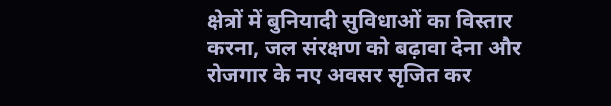क्षेत्रों में बुनियादी सुविधाओं का विस्तार करना, जल संरक्षण को बढ़ावा देना और रोजगार के नए अवसर सृजित कर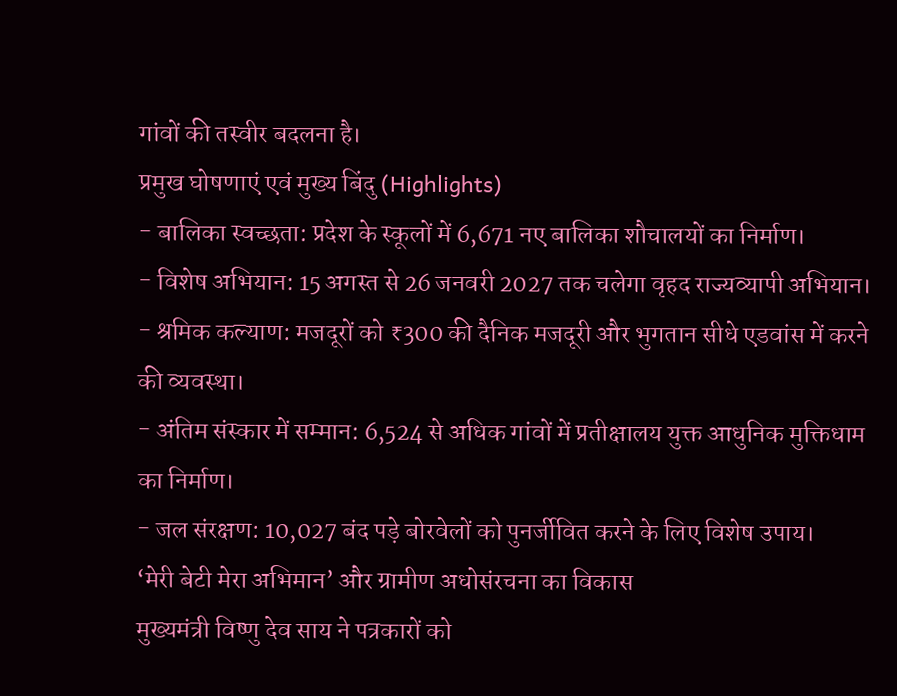गांवों की तस्वीर बदलना है।
प्रमुख घोषणाएं एवं मुख्य बिंदु (Highlights)
- बालिका स्वच्छता: प्रदेश के स्कूलों में 6,671 नए बालिका शौचालयों का निर्माण।
- विशेष अभियान: 15 अगस्त से 26 जनवरी 2027 तक चलेगा वृहद राज्यव्यापी अभियान।
- श्रमिक कल्याण: मजदूरों को ₹300 की दैनिक मजदूरी और भुगतान सीधे एडवांस में करने की व्यवस्था।
- अंतिम संस्कार में सम्मान: 6,524 से अधिक गांवों में प्रतीक्षालय युक्त आधुनिक मुक्तिधाम का निर्माण।
- जल संरक्षण: 10,027 बंद पड़े बोरवेलों को पुनर्जीवित करने के लिए विशेष उपाय।
‘मेरी बेटी मेरा अभिमान’ और ग्रामीण अधोसंरचना का विकास
मुख्यमंत्री विष्णु देव साय ने पत्रकारों को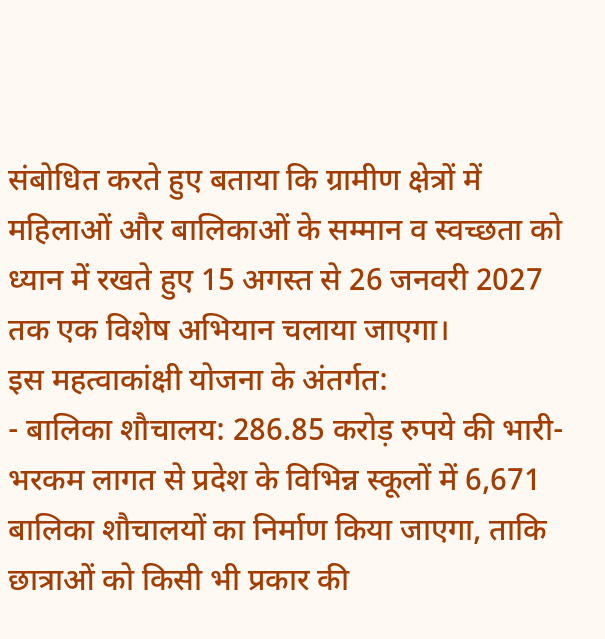संबोधित करते हुए बताया कि ग्रामीण क्षेत्रों में महिलाओं और बालिकाओं के सम्मान व स्वच्छता को ध्यान में रखते हुए 15 अगस्त से 26 जनवरी 2027 तक एक विशेष अभियान चलाया जाएगा।
इस महत्वाकांक्षी योजना के अंतर्गत:
- बालिका शौचालय: 286.85 करोड़ रुपये की भारी-भरकम लागत से प्रदेश के विभिन्न स्कूलों में 6,671 बालिका शौचालयों का निर्माण किया जाएगा, ताकि छात्राओं को किसी भी प्रकार की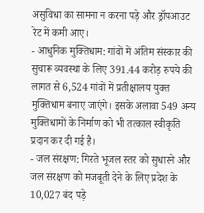असुविधा का सामना न करना पड़े और ड्रॉपआउट रेट में कमी आए।
- आधुनिक मुक्तिधाम: गांवों में अंतिम संस्कार की सुचारू व्यवस्था के लिए 391.44 करोड़ रुपये की लागत से 6,524 गांवों में प्रतीक्षालय युक्त मुक्तिधाम बनाए जाएंगे। इसके अलावा 549 अन्य मुक्तिधामों के निर्माण को भी तत्काल स्वीकृति प्रदान कर दी गई है।
- जल संरक्षण: गिरते भूजल स्तर को सुधारने और जल संरक्षण को मजबूती देने के लिए प्रदेश के 10,027 बंद पड़े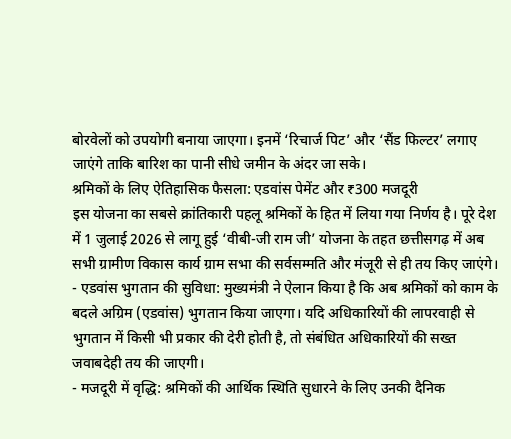बोरवेलों को उपयोगी बनाया जाएगा। इनमें ‘रिचार्ज पिट’ और ‘सैंड फिल्टर’ लगाए जाएंगे ताकि बारिश का पानी सीधे जमीन के अंदर जा सके।
श्रमिकों के लिए ऐतिहासिक फैसला: एडवांस पेमेंट और ₹300 मजदूरी
इस योजना का सबसे क्रांतिकारी पहलू श्रमिकों के हित में लिया गया निर्णय है। पूरे देश में 1 जुलाई 2026 से लागू हुई ‘वीबी-जी राम जी’ योजना के तहत छत्तीसगढ़ में अब सभी ग्रामीण विकास कार्य ग्राम सभा की सर्वसम्मति और मंजूरी से ही तय किए जाएंगे।
- एडवांस भुगतान की सुविधा: मुख्यमंत्री ने ऐलान किया है कि अब श्रमिकों को काम के बदले अग्रिम (एडवांस) भुगतान किया जाएगा। यदि अधिकारियों की लापरवाही से भुगतान में किसी भी प्रकार की देरी होती है, तो संबंधित अधिकारियों की सख्त जवाबदेही तय की जाएगी।
- मजदूरी में वृद्धि: श्रमिकों की आर्थिक स्थिति सुधारने के लिए उनकी दैनिक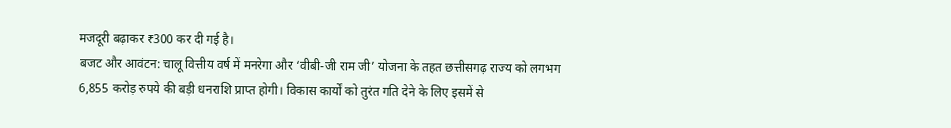मजदूरी बढ़ाकर ₹300 कर दी गई है।
बजट और आवंटन: चालू वित्तीय वर्ष में मनरेगा और ‘वीबी-जी राम जी’ योजना के तहत छत्तीसगढ़ राज्य को लगभग 6,855 करोड़ रुपये की बड़ी धनराशि प्राप्त होगी। विकास कार्यों को तुरंत गति देने के लिए इसमें से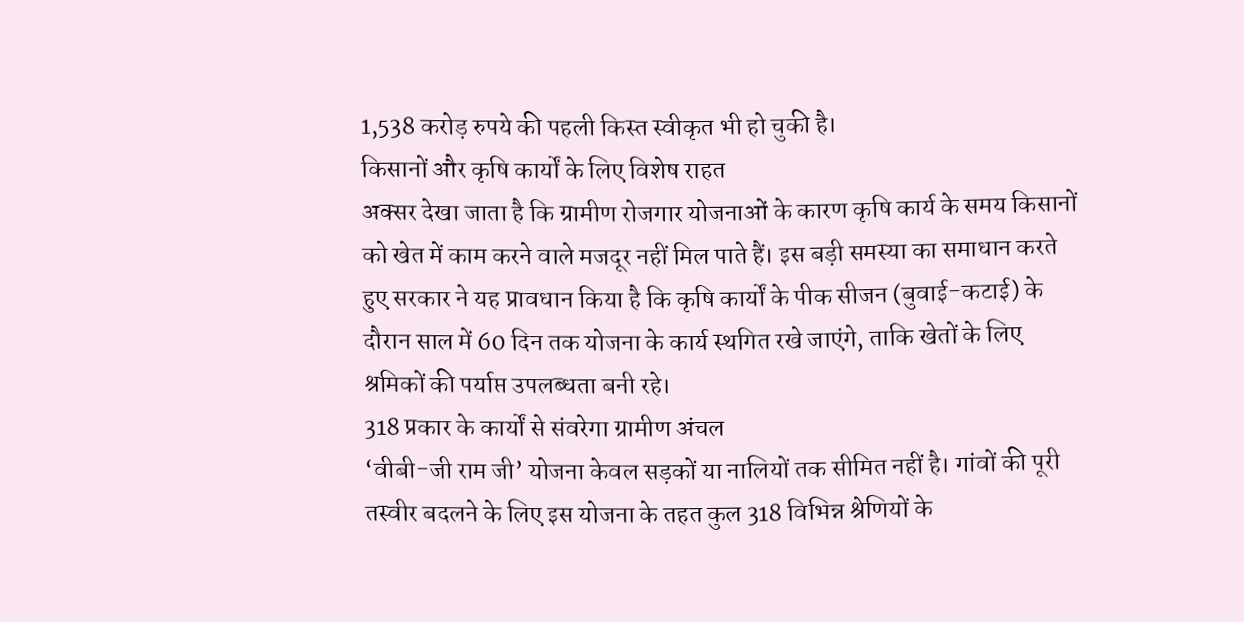1,538 करोड़ रुपये की पहली किस्त स्वीकृत भी हो चुकी है।
किसानों और कृषि कार्यों के लिए विशेष राहत
अक्सर देखा जाता है कि ग्रामीण रोजगार योजनाओं के कारण कृषि कार्य के समय किसानों को खेत में काम करने वाले मजदूर नहीं मिल पाते हैं। इस बड़ी समस्या का समाधान करते हुए सरकार ने यह प्रावधान किया है कि कृषि कार्यों के पीक सीजन (बुवाई-कटाई) के दौरान साल में 60 दिन तक योजना के कार्य स्थगित रखे जाएंगे, ताकि खेतों के लिए श्रमिकों की पर्याप्त उपलब्धता बनी रहे।
318 प्रकार के कार्यों से संवरेगा ग्रामीण अंचल
‘वीबी-जी राम जी’ योजना केवल सड़कों या नालियों तक सीमित नहीं है। गांवों की पूरी तस्वीर बदलने के लिए इस योजना के तहत कुल 318 विभिन्न श्रेणियों के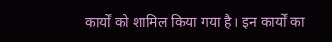कार्यों को शामिल किया गया है। इन कार्यों का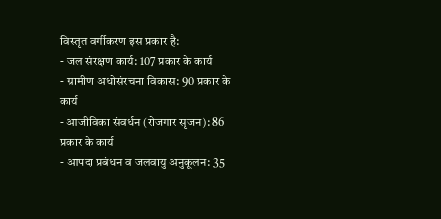विस्तृत वर्गीकरण इस प्रकार है:
- जल संरक्षण कार्य: 107 प्रकार के कार्य
- ग्रामीण अधोसंरचना विकास: 90 प्रकार के कार्य
- आजीविका संवर्धन (रोजगार सृजन): 86 प्रकार के कार्य
- आपदा प्रबंधन व जलवायु अनुकूलन: 35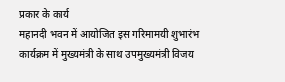प्रकार के कार्य
महानदी भवन में आयोजित इस गरिमामयी शुभारंभ कार्यक्रम में मुख्यमंत्री के साथ उपमुख्यमंत्री विजय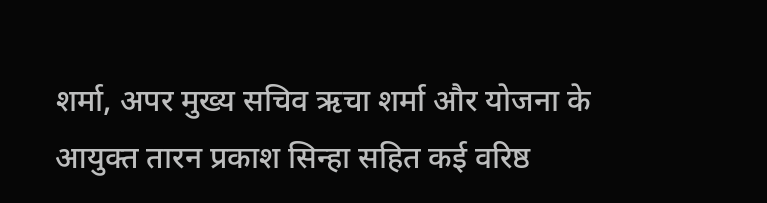शर्मा, अपर मुख्य सचिव ऋचा शर्मा और योजना के आयुक्त तारन प्रकाश सिन्हा सहित कई वरिष्ठ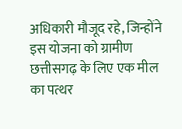अधिकारी मौजूद रहे, जिन्होंने इस योजना को ग्रामीण छत्तीसगढ़ के लिए एक मील का पत्थर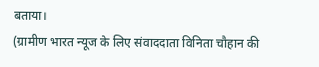बताया।
(ग्रामीण भारत न्यूज के लिए संवाददाता विनिता चौहान की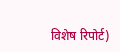विशेष रिपोर्ट)